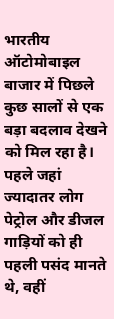भारतीय ऑटोमोबाइल बाजार में पिछले कुछ सालों से एक बड़ा बदलाव देखने को मिल रहा है। पहले जहां ज्यादातर लोग पेट्रोल और डीजल गाड़ियों को ही पहली पसंद मानते थे, वहीं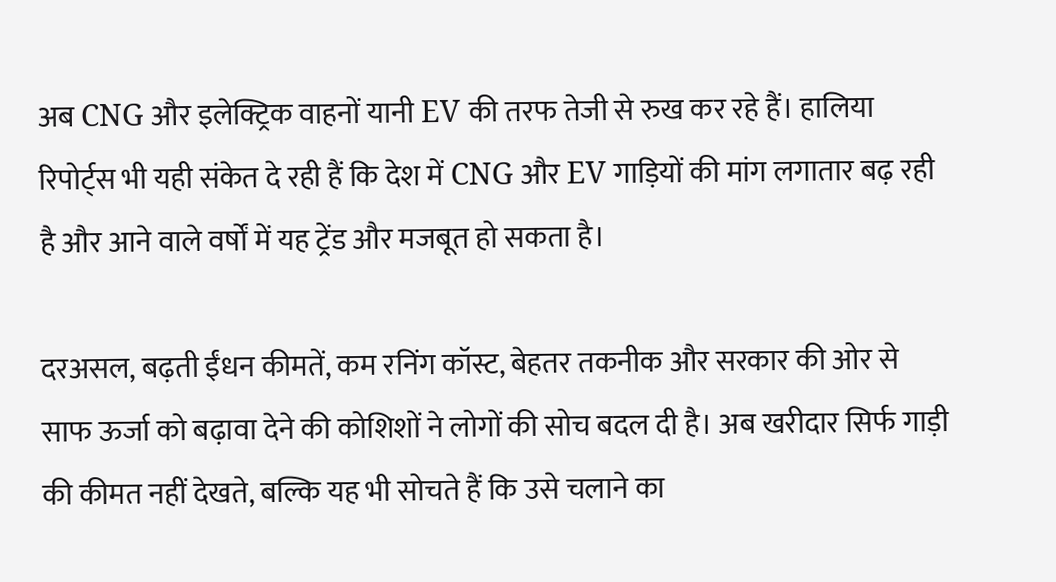अब CNG और इलेक्ट्रिक वाहनों यानी EV की तरफ तेजी से रुख कर रहे हैं। हालिया रिपोर्ट्स भी यही संकेत दे रही हैं कि देश में CNG और EV गाड़ियों की मांग लगातार बढ़ रही है और आने वाले वर्षों में यह ट्रेंड और मजबूत हो सकता है।

दरअसल, बढ़ती ईंधन कीमतें, कम रनिंग कॉस्ट, बेहतर तकनीक और सरकार की ओर से साफ ऊर्जा को बढ़ावा देने की कोशिशों ने लोगों की सोच बदल दी है। अब खरीदार सिर्फ गाड़ी की कीमत नहीं देखते, बल्कि यह भी सोचते हैं कि उसे चलाने का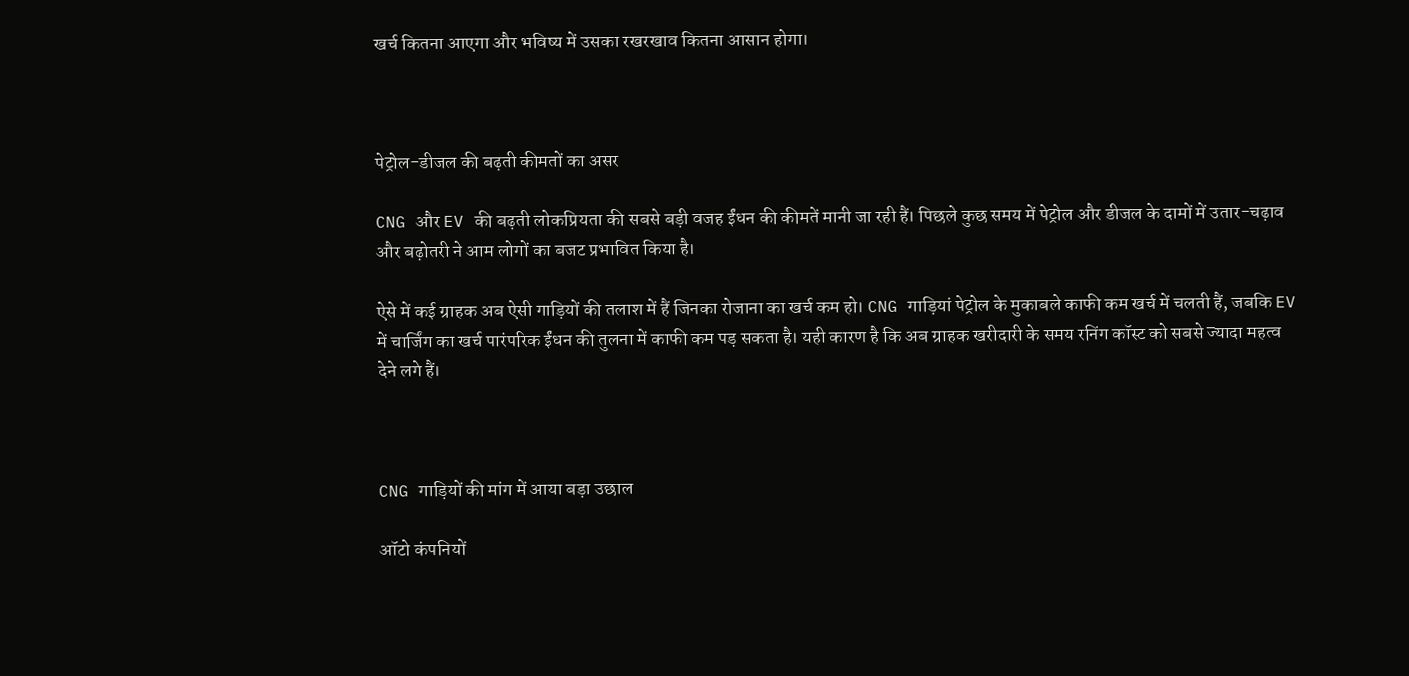खर्च कितना आएगा और भविष्य में उसका रखरखाव कितना आसान होगा।



पेट्रोल-डीजल की बढ़ती कीमतों का असर

CNG और EV की बढ़ती लोकप्रियता की सबसे बड़ी वजह ईंधन की कीमतें मानी जा रही हैं। पिछले कुछ समय में पेट्रोल और डीजल के दामों में उतार-चढ़ाव और बढ़ोतरी ने आम लोगों का बजट प्रभावित किया है।

ऐसे में कई ग्राहक अब ऐसी गाड़ियों की तलाश में हैं जिनका रोजाना का खर्च कम हो। CNG गाड़ियां पेट्रोल के मुकाबले काफी कम खर्च में चलती हैं, जबकि EV में चार्जिंग का खर्च पारंपरिक ईंधन की तुलना में काफी कम पड़ सकता है। यही कारण है कि अब ग्राहक खरीदारी के समय रनिंग कॉस्ट को सबसे ज्यादा महत्व देने लगे हैं।



CNG गाड़ियों की मांग में आया बड़ा उछाल

ऑटो कंपनियों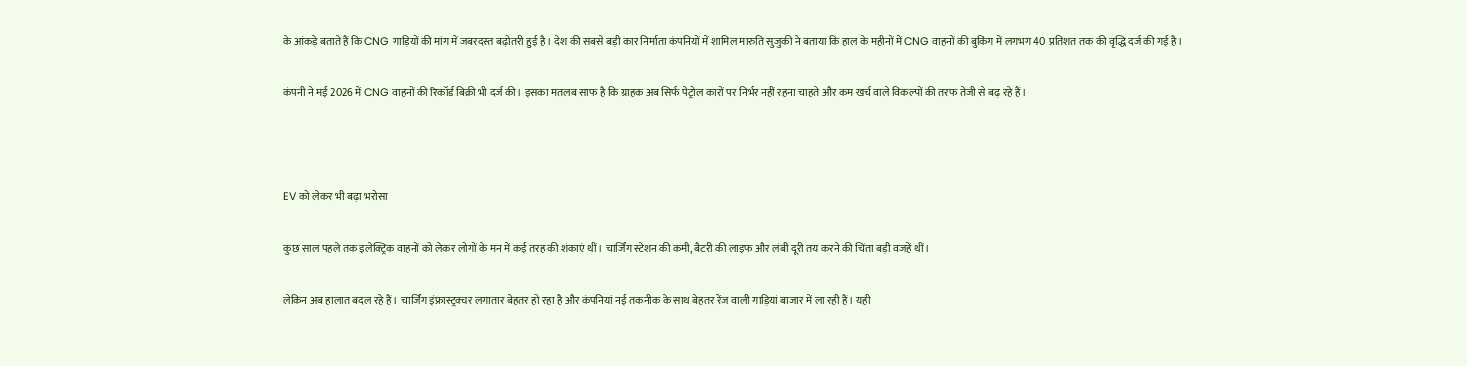के आंकड़े बताते हैं कि CNG गाड़ियों की मांग में जबरदस्त बढ़ोतरी हुई है। देश की सबसे बड़ी कार निर्माता कंपनियों में शामिल मारुति सुजुकी ने बताया कि हाल के महीनों में CNG वाहनों की बुकिंग में लगभग 40 प्रतिशत तक की वृद्धि दर्ज की गई है।

कंपनी ने मई 2026 में CNG वाहनों की रिकॉर्ड बिक्री भी दर्ज की। इसका मतलब साफ है कि ग्राहक अब सिर्फ पेट्रोल कारों पर निर्भर नहीं रहना चाहते और कम खर्च वाले विकल्पों की तरफ तेजी से बढ़ रहे हैं।



EV को लेकर भी बढ़ा भरोसा

कुछ साल पहले तक इलेक्ट्रिक वाहनों को लेकर लोगों के मन में कई तरह की शंकाएं थीं। चार्जिंग स्टेशन की कमी, बैटरी की लाइफ और लंबी दूरी तय करने की चिंता बड़ी वजहें थीं।

लेकिन अब हालात बदल रहे हैं। चार्जिंग इंफ्रास्ट्रक्चर लगातार बेहतर हो रहा है और कंपनियां नई तकनीक के साथ बेहतर रेंज वाली गाड़ियां बाजार में ला रही हैं। यही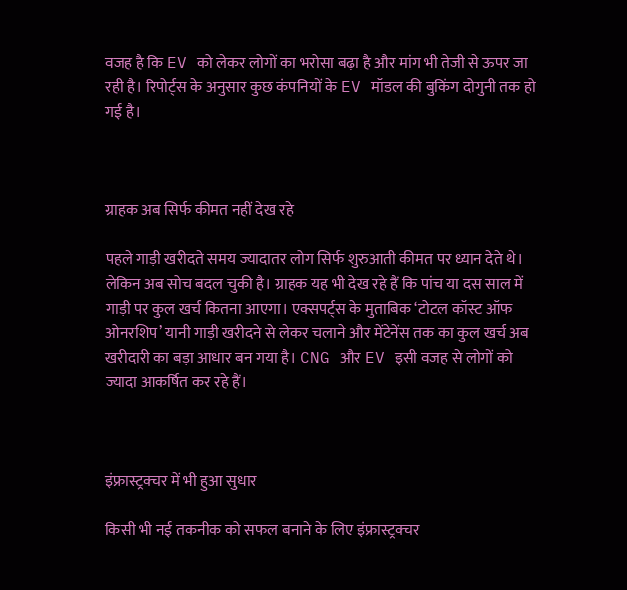वजह है कि EV को लेकर लोगों का भरोसा बढ़ा है और मांग भी तेजी से ऊपर जा रही है। रिपोर्ट्स के अनुसार कुछ कंपनियों के EV मॉडल की बुकिंग दोगुनी तक हो गई है।



ग्राहक अब सिर्फ कीमत नहीं देख रहे

पहले गाड़ी खरीदते समय ज्यादातर लोग सिर्फ शुरुआती कीमत पर ध्यान देते थे। लेकिन अब सोच बदल चुकी है। ग्राहक यह भी देख रहे हैं कि पांच या दस साल में गाड़ी पर कुल खर्च कितना आएगा। एक्सपर्ट्स के मुताबिक ‘टोटल कॉस्ट ऑफ ओनरशिप’ यानी गाड़ी खरीदने से लेकर चलाने और मेंटेनेंस तक का कुल खर्च अब खरीदारी का बड़ा आधार बन गया है। CNG और EV इसी वजह से लोगों को ज्यादा आकर्षित कर रहे हैं।



इंफ्रास्ट्रक्चर में भी हुआ सुधार

किसी भी नई तकनीक को सफल बनाने के लिए इंफ्रास्ट्रक्चर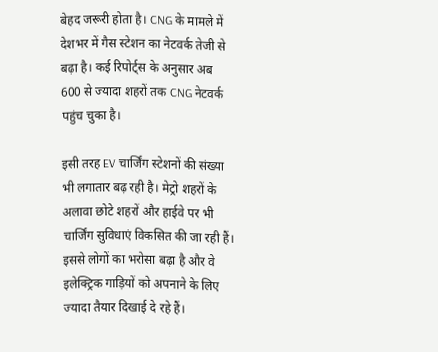बेहद जरूरी होता है। CNG के मामले में देशभर में गैस स्टेशन का नेटवर्क तेजी से बढ़ा है। कई रिपोर्ट्स के अनुसार अब 600 से ज्यादा शहरों तक CNG नेटवर्क पहुंच चुका है।

इसी तरह EV चार्जिंग स्टेशनों की संख्या भी लगातार बढ़ रही है। मेट्रो शहरों के अलावा छोटे शहरों और हाईवे पर भी चार्जिंग सुविधाएं विकसित की जा रही हैं। इससे लोगों का भरोसा बढ़ा है और वे इलेक्ट्रिक गाड़ियों को अपनाने के लिए ज्यादा तैयार दिखाई दे रहे हैं।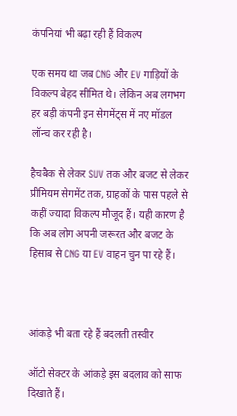कंपनियां भी बढ़ा रही हैं विकल्प

एक समय था जब CNG और EV गाड़ियों के विकल्प बेहद सीमित थे। लेकिन अब लगभग हर बड़ी कंपनी इन सेगमेंट्स में नए मॉडल लॉन्च कर रही है।

हैचबैक से लेकर SUV तक और बजट से लेकर प्रीमियम सेगमेंट तक, ग्राहकों के पास पहले से कहीं ज्यादा विकल्प मौजूद हैं। यही कारण है कि अब लोग अपनी जरूरत और बजट के हिसाब से CNG या EV वाहन चुन पा रहे हैं।



आंकड़े भी बता रहे हैं बदलती तस्वीर

ऑटो सेक्टर के आंकड़े इस बदलाव को साफ दिखाते हैं।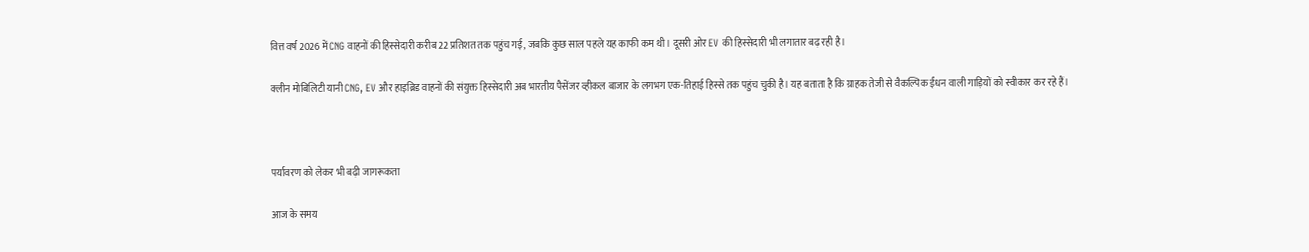वित्त वर्ष 2026 में CNG वाहनों की हिस्सेदारी करीब 22 प्रतिशत तक पहुंच गई, जबकि कुछ साल पहले यह काफी कम थी। दूसरी ओर EV की हिस्सेदारी भी लगातार बढ़ रही है।

क्लीन मोबिलिटी यानी CNG, EV और हाइब्रिड वाहनों की संयुक्त हिस्सेदारी अब भारतीय पैसेंजर व्हीकल बाजार के लगभग एक-तिहाई हिस्से तक पहुंच चुकी है। यह बताता है कि ग्राहक तेजी से वैकल्पिक ईंधन वाली गाड़ियों को स्वीकार कर रहे हैं।



पर्यावरण को लेकर भी बढ़ी जागरूकता

आज के समय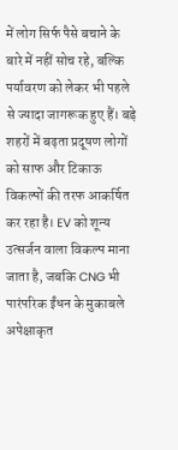में लोग सिर्फ पैसे बचाने के बारे में नहीं सोच रहे, बल्कि पर्यावरण को लेकर भी पहले से ज्यादा जागरूक हुए हैं। बड़े शहरों में बढ़ता प्रदूषण लोगों को साफ और टिकाऊ विकल्पों की तरफ आकर्षित कर रहा है। EV को शून्य उत्सर्जन वाला विकल्प माना जाता है, जबकि CNG भी पारंपरिक ईंधन के मुकाबले अपेक्षाकृत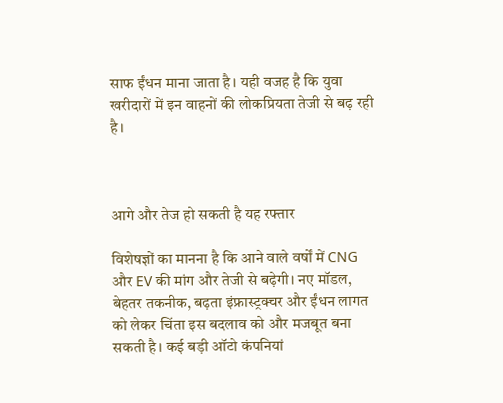साफ ईंधन माना जाता है। यही वजह है कि युवा खरीदारों में इन वाहनों की लोकप्रियता तेजी से बढ़ रही है।



आगे और तेज हो सकती है यह रफ्तार

विशेषज्ञों का मानना है कि आने वाले वर्षों में CNG और EV की मांग और तेजी से बढ़ेगी। नए मॉडल, बेहतर तकनीक, बढ़ता इंफ्रास्ट्रक्चर और ईंधन लागत को लेकर चिंता इस बदलाव को और मजबूत बना सकती है। कई बड़ी ऑटो कंपनियां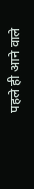पहले ही आने वाले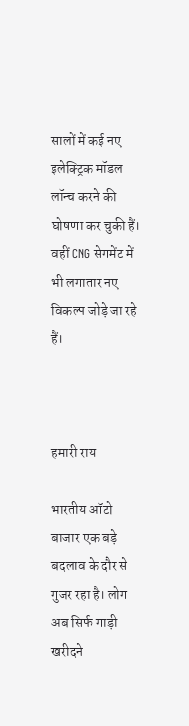सालों में कई नए इलेक्ट्रिक मॉडल लॉन्च करने की घोषणा कर चुकी हैं। वहीं CNG सेगमेंट में भी लगातार नए विकल्प जोड़े जा रहे हैं।



हमारी राय

भारतीय ऑटो बाजार एक बड़े बदलाव के दौर से गुजर रहा है। लोग अब सिर्फ गाड़ी खरीदने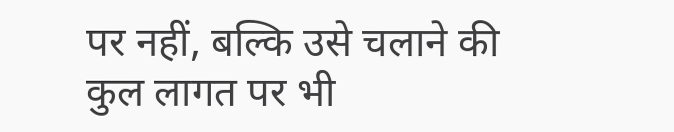पर नहीं, बल्कि उसे चलाने की कुल लागत पर भी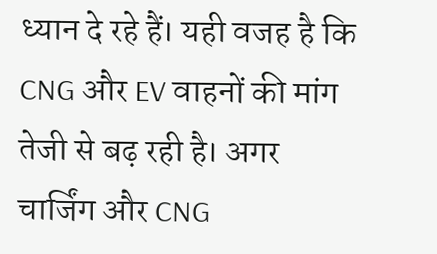ध्यान दे रहे हैं। यही वजह है कि CNG और EV वाहनों की मांग तेजी से बढ़ रही है। अगर चार्जिंग और CNG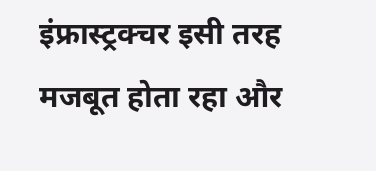इंफ्रास्ट्रक्चर इसी तरह मजबूत होता रहा और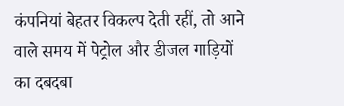कंपनियां बेहतर विकल्प देती रहीं, तो आने वाले समय में पेट्रोल और डीजल गाड़ियों का दबदबा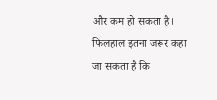और कम हो सकता है। फिलहाल इतना जरूर कहा जा सकता है कि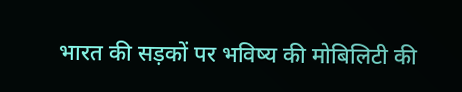भारत की सड़कों पर भविष्य की मोबिलिटी की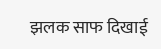झलक साफ दिखाई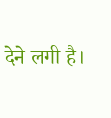देने लगी है।